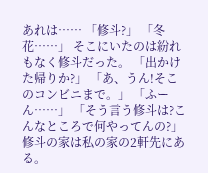あれは…… 「修斗?」 「冬花……」 そこにいたのは紛れもなく修斗だった。 「出かけた帰りか?」 「あ、うん!そこのコンビニまで。」 「ふーん……」 「そう言う修斗は?こんなところで何やってんの?」 修斗の家は私の家の2軒先にある。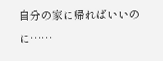自分の家に帰ればいいのに……